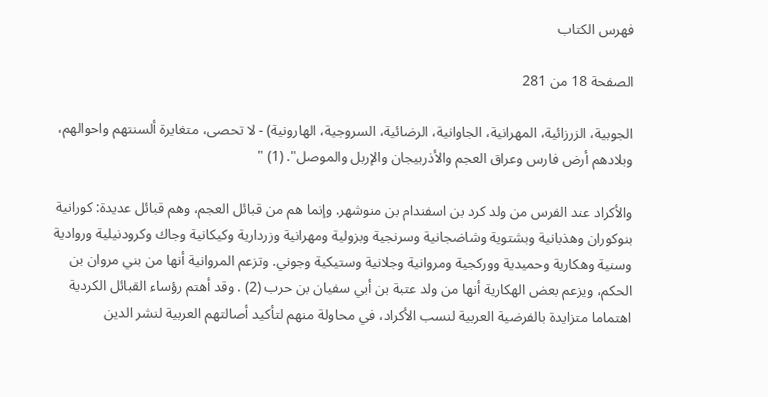فهرس الكتاب

الصفحة 18 من 281

الجوبية، الزرزائية، المهرانية، الجاوانية، الرضائية، السروجية، الهارونية) - لا تحصى، متغايرة ألسنتهم واحوالهم، وبلادهم أرض فارس وعراق العجم والأذربيجان والإربل والموصل". (1) "

والأكراد عند الفرس من ولد کرد بن اسفندام بن منوشهر. وإنما هم من قبائل العجم، وهم قبائل عديدة: کورانية بنوكوران وهذبانية وبشتوية وشاضجانية وسرنجية وبزولية ومهرانية وزردارية وكيکانية وجاك وكرودنيلية وروادية وسنية وهکارية وحميدية وورکجية ومروانية وجلانية وستيكية وجوني. وتزعم المروانية أنها من بني مروان بن الحكم، ويزعم بعض الهكارية أنها من ولد عتبة بن أبي سفيان بن حرب (2) . وقد أهتم رؤساء القبائل الكردية اهتماما متزايدة بالفرضية العربية لنسب الأكراد، في محاولة منهم لتأكيد أصالتهم العربية لنشر الدين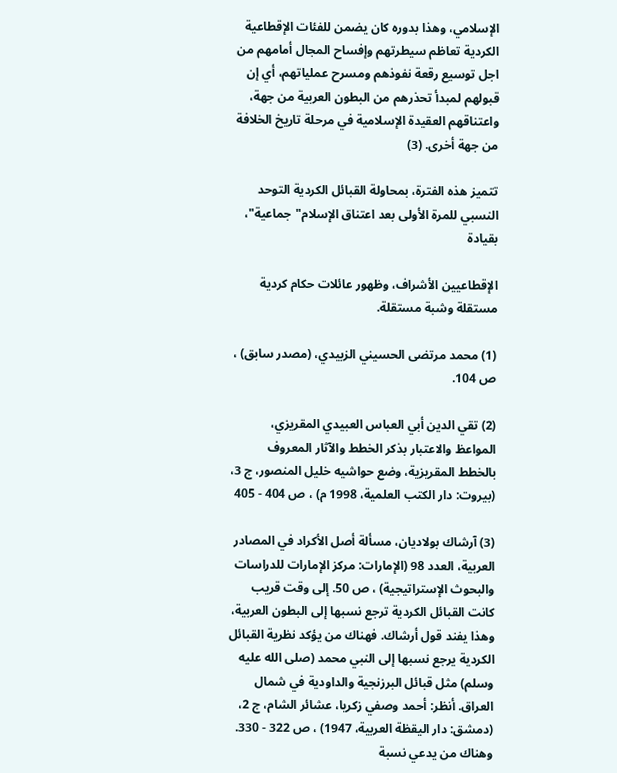الإسلامي، وهذا بدوره كان يضمن للفئات الإقطاعية الكردية تعاظم سيطرتهم وإفساح المجال أمامهم من اجل توسيع رقعة نفوذهم ومسرح عملياتهم، أي إن قبولهم لمبدأ تحذرهم من البطون العربية من جهة، واعتناقهم العقيدة الإسلامية في مرحلة تاريخ الخلافة من جهة أخرى. (3)

تتميز هذه الفترة، بمحاولة القبائل الكردية التوحد النسبي للمرة الأولى بعد اعتناق الإسلام"جماعية"، بقيادة

الإقطاعيين الأشراف، وظهور عائلات حكام كردية مستقلة وشبة مستقلة.

(1) محمد مرتضى الحسيني الزبيدي، (مصدر سابق) ، ص 104.

(2) تقي الدين أبي العباس العبيدي المقريزي، المواعظ والاعتبار بذكر الخطط والآثار المعروف بالخطط المقريزية، وضع حواشيه خليل المنصور، ج 3، (بيروت: دار الکتب العلمية، 1998 م) ، ص 404 - 405

(3) آرشاك بولاديان، مسألة أصل الأكراد في المصادر العربية، العدد 98 (الإمارات: مركز الإمارات للدراسات والبحوث الإستراتيجية) ، ص 50. إلى وقت قريب كانت القبائل الكردية ترجع نسبها إلى البطون العربية، وهذا يفند قول أرشاك. فهناك من يؤكد نظرية القبائل الكردية يرجع نسبها إلى النبي محمد (صلى الله عليه وسلم) مثل قبائل البرزنجية والداودية في شمال العراق. أنظر: أحمد وصفي زکريا، عشائر الشام، ج 2، (دمشق: دار اليقظة العربية، 1947) ، ص 322 - 330. وهناك من يدعي نسبة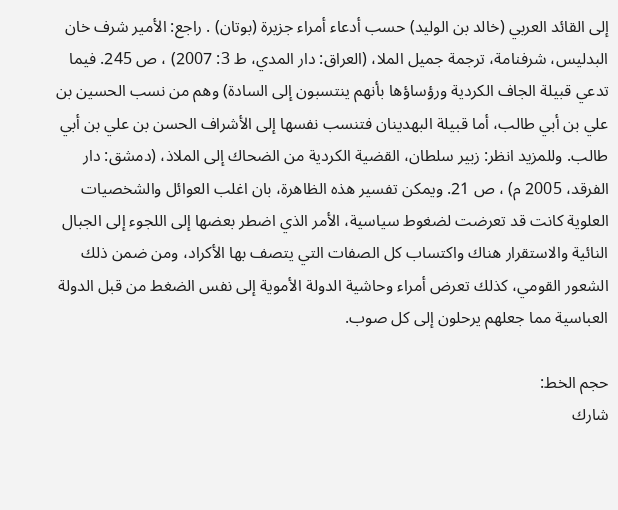إلى القائد العربي (خالد بن الوليد) حسب أدعاء أمراء جزيرة (بوتان) . راجع: الأمير شرف خان البدليس، شرفنامة، ترجمة جميل الملا، (العراق: دار المدي، ط 3: 2007) ، ص 245. فيما تدعي قبيلة الجاف الكردية ورؤساؤها بأنهم ينتسبون إلى السادة) وهم من نسب الحسين بن علي بن أبي طالب، أما قبيلة البهدينان فتنسب نفسها إلى الأشراف الحسن بن علي بن أبي طالب. وللمزيد انظر: زبير سلطان، القضية الكردية من الضحاك إلى الملاذ، (دمشق: دار الفرقد، 2005 م) ، ص 21. ويمكن تفسير هذه الظاهرة، بان اغلب العوائل والشخصيات العلوية كانت قد تعرضت لضغوط سياسية، الأمر الذي اضطر بعضها إلى اللجوء إلى الجبال النائية والاستقرار هناك واكتساب كل الصفات التي يتصف بها الأكراد، ومن ضمن ذلك الشعور القومي، كذلك تعرض أمراء وحاشية الدولة الأموية إلى نفس الضغط من قبل الدولة العباسية مما جعلهم يرحلون إلى كل صوب.

حجم الخط:
شارك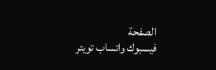الصفحة
فيسبوك واتساب تويتر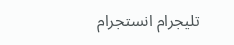تليجرام انستجرام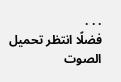. . .
فضلًا انتظر تحميل الصوت